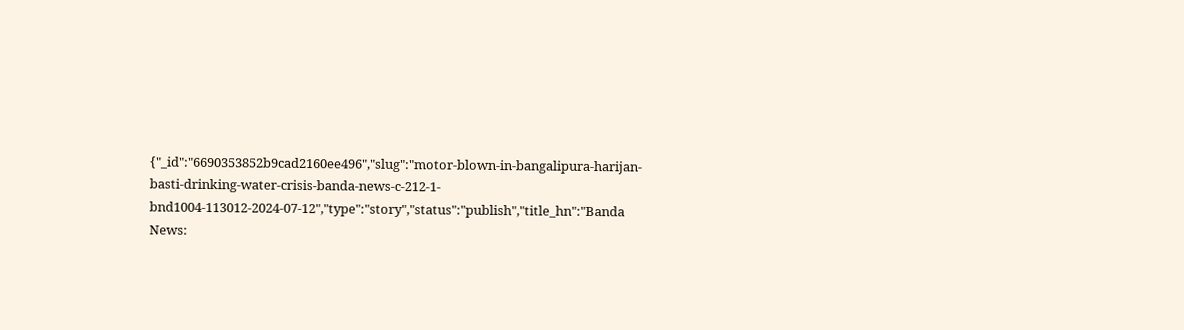{"_id":"6690353852b9cad2160ee496","slug":"motor-blown-in-bangalipura-harijan-basti-drinking-water-crisis-banda-news-c-212-1-bnd1004-113012-2024-07-12","type":"story","status":"publish","title_hn":"Banda News: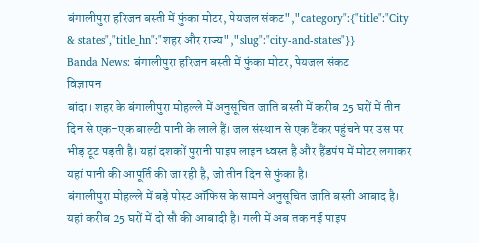बंगालीपुरा हरिजन बस्ती में फुंका मोटर, पेयजल संकट","category":{"title":"City & states","title_hn":"शहर और राज्य","slug":"city-and-states"}}
Banda News: बंगालीपुरा हरिजन बस्ती में फुंका मोटर, पेयजल संकट
विज्ञापन
बांदा। शहर के बंगालीपुरा मोहल्ले में अनुसूचित जाति बस्ती में करीब 25 घरों में तीन दिन से एक-एक बाल्टी पानी के लाले हैं। जल संस्थान से एक टैंकर पहुंचने पर उस पर भीड़ टूट पड़ती है। यहां दशकों पुरानी पाइप लाइन ध्वस्त है और हैंडपंप में मोटर लगाकर यहां पानी की आपूर्ति की जा रही है, जो तीन दिन से फुंका है।
बंगालीपुरा मोहल्ले में बड़े पोस्ट ऑफिस के सामने अनुसूचित जाति बस्ती आबाद है। यहां करीब 25 घरों में दो सौ की आबादी है। गली में अब तक नई पाइप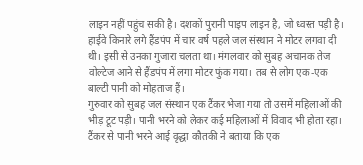लाइन नहीं पहुंच सकी है। दशकों पुरानी पाइप लाइन है, जो ध्वस्त पड़ी है। हाईवे किनारे लगे हैंडपंप में चार वर्ष पहले जल संस्थान ने मोटर लगवा दी थी। इसी से उनका गुजारा चलता था। मंगलवार को सुबह अचानक तेज वोल्टेज आने से हैंडपंप में लगा मोटर फुंक गया। तब से लोग एक-एक बाल्टी पानी को मोहताज हैं।
गुरुवार को सुबह जल संस्थान एक टैंकर भेजा गया तो उसमें महिलाओं की भीड़ टूट पड़ी। पानी भरने को लेकर कई महिलाओं में विवाद भी होता रहा। टैंकर से पानी भरने आई वृद्धा कौतकी ने बताया कि एक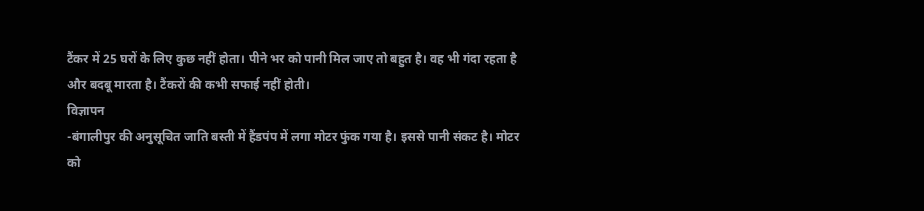टैंकर में 25 घरों के लिए कुछ नहीं होता। पीने भर को पानी मिल जाए तो बहुत है। वह भी गंदा रहता है और बदबू मारता है। टैंकरों की कभी सफाई नहीं होती।
विज्ञापन
-बंगालीपुर की अनुसूचित जाति बस्ती में हैंडपंप में लगा मोटर फुंक गया है। इससे पानी संकट है। मोटर को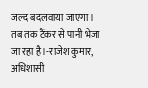जल्द बदलवाया जाएगा। तब तक टैंकर से पानी भेजा जा रहा है।-राजेश कुमार, अधिशासी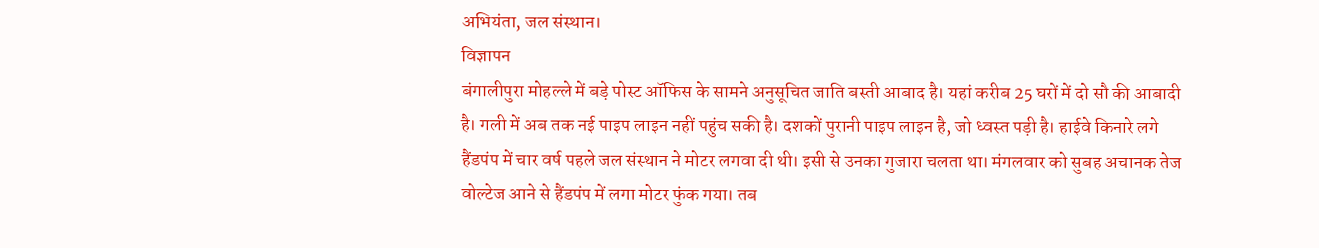अभियंता, जल संस्थान।
विज्ञापन
बंगालीपुरा मोहल्ले में बड़े पोस्ट ऑफिस के सामने अनुसूचित जाति बस्ती आबाद है। यहां करीब 25 घरों में दो सौ की आबादी है। गली में अब तक नई पाइप लाइन नहीं पहुंच सकी है। दशकों पुरानी पाइप लाइन है, जो ध्वस्त पड़ी है। हाईवे किनारे लगे हैंडपंप में चार वर्ष पहले जल संस्थान ने मोटर लगवा दी थी। इसी से उनका गुजारा चलता था। मंगलवार को सुबह अचानक तेज वोल्टेज आने से हैंडपंप में लगा मोटर फुंक गया। तब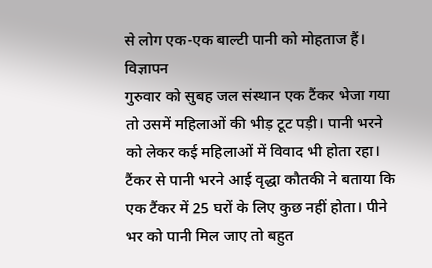से लोग एक-एक बाल्टी पानी को मोहताज हैं।
विज्ञापन
गुरुवार को सुबह जल संस्थान एक टैंकर भेजा गया तो उसमें महिलाओं की भीड़ टूट पड़ी। पानी भरने को लेकर कई महिलाओं में विवाद भी होता रहा। टैंकर से पानी भरने आई वृद्धा कौतकी ने बताया कि एक टैंकर में 25 घरों के लिए कुछ नहीं होता। पीने भर को पानी मिल जाए तो बहुत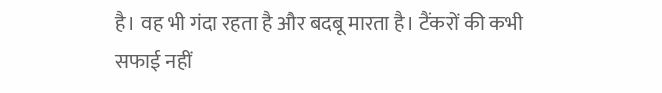है। वह भी गंदा रहता है और बदबू मारता है। टैंकरों की कभी सफाई नहीं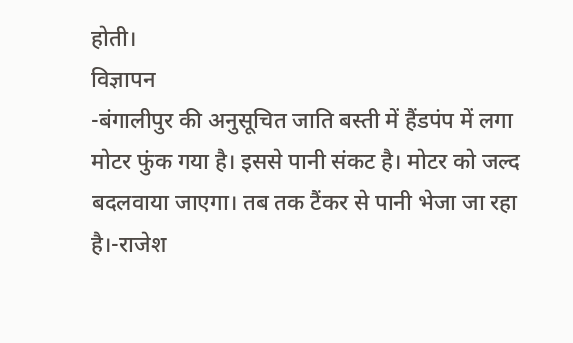होती।
विज्ञापन
-बंगालीपुर की अनुसूचित जाति बस्ती में हैंडपंप में लगा मोटर फुंक गया है। इससे पानी संकट है। मोटर को जल्द बदलवाया जाएगा। तब तक टैंकर से पानी भेजा जा रहा है।-राजेश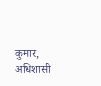कुमार, अधिशासी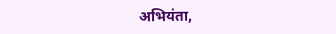अभियंता,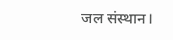जल संस्थान।